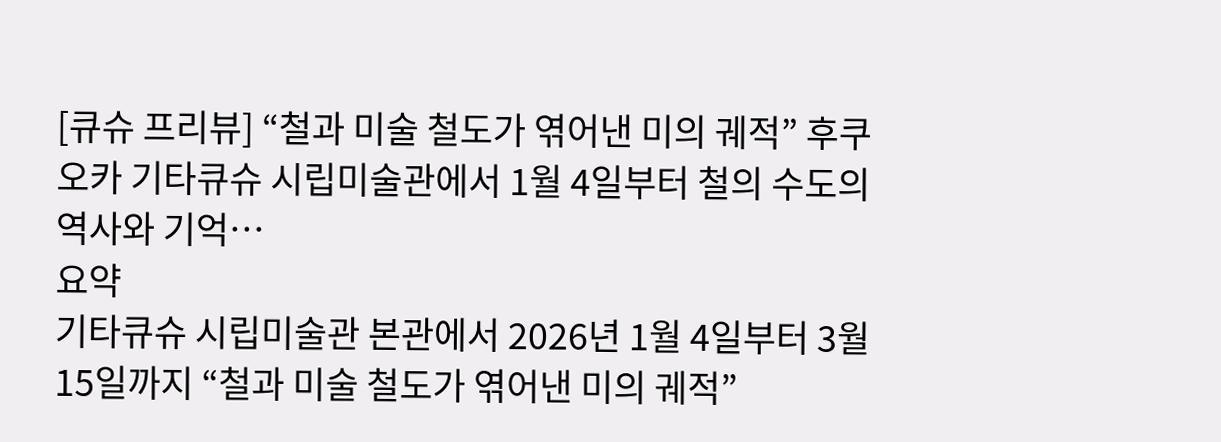[큐슈 프리뷰] “철과 미술 철도가 엮어낸 미의 궤적” 후쿠오카 기타큐슈 시립미술관에서 1월 4일부터 철의 수도의 역사와 기억…
요약
기타큐슈 시립미술관 본관에서 2026년 1월 4일부터 3월 15일까지 “철과 미술 철도가 엮어낸 미의 궤적”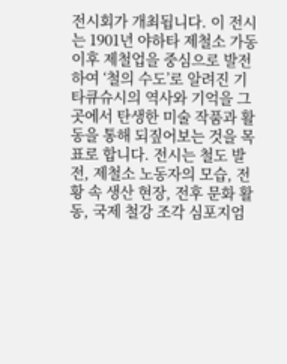전시회가 개최됩니다. 이 전시는 1901년 야하타 제철소 가동 이후 제철업을 중심으로 발전하여 ‘철의 수도’로 알려진 기타큐슈시의 역사와 기억을 그곳에서 탄생한 미술 작품과 활동을 통해 되짚어보는 것을 목표로 합니다. 전시는 철도 발전, 제철소 노동자의 모습, 전황 속 생산 현장, 전후 문화 활동, 국제 철강 조각 심포지엄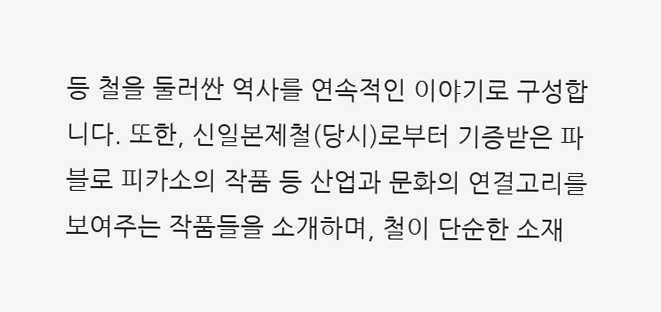등 철을 둘러싼 역사를 연속적인 이야기로 구성합니다. 또한, 신일본제철(당시)로부터 기증받은 파블로 피카소의 작품 등 산업과 문화의 연결고리를 보여주는 작품들을 소개하며, 철이 단순한 소재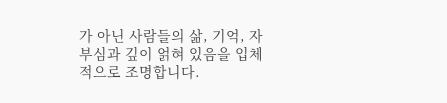가 아닌 사람들의 삶, 기억, 자부심과 깊이 얽혀 있음을 입체적으로 조명합니다.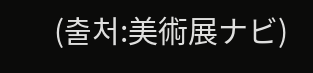(출처:美術展ナビ)